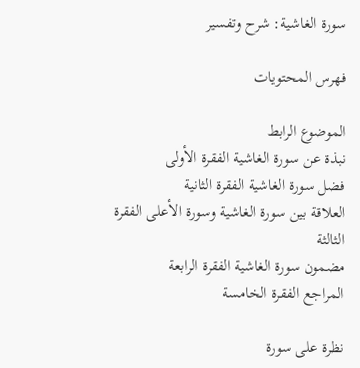سورة الغاشية: شرح وتفسير

فهرس المحتويات

الموضوع الرابط
نبذة عن سورة الغاشية الفقرة الأولى
فضل سورة الغاشية الفقرة الثانية
العلاقة بين سورة الغاشية وسورة الأعلى الفقرة الثالثة
مضمون سورة الغاشية الفقرة الرابعة
المراجع الفقرة الخامسة

نظرة على سورة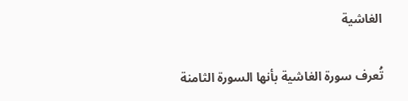الغاشية

تُعرف سورة الغاشية بأنها السورة الثامنة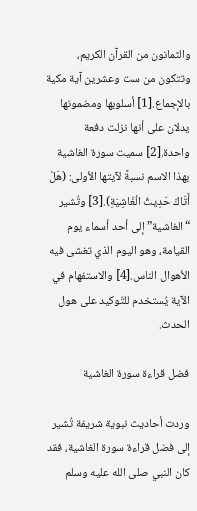والثمانون من القرآن الكريم، وتتكون من ست وعشرين آية مكية بالإجماع.[1] أسلوبها ومضمونها يدلان على أنها نزلت دفعة واحدة.[2] سميت سورة الغاشية بهذا الاسم نسبةً لآيتها الأولى: (هَلْ أَتَاكَ حَدِيثُ الْغَاشِيَةِ).[3] وتُشير “الغاشية” إلى أحد أسماء يوم القيامة، وهو اليوم الذي تغشى فيه الأهوال الناس.[4] والاستفهام في الآية يُستخدم للتّوكيد على هول الحدث.

فضل قراءة سورة الغاشية

وردت أحاديث نبوية شريفة تُشير إلى فضل قراءة سورة الغاشية، فقد كان النبي صلى الله عليه وسلم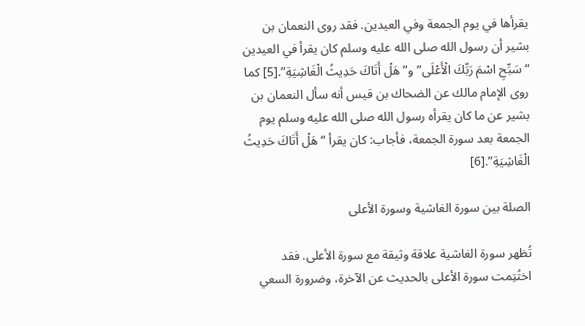يقرأها في يوم الجمعة وفي العيدين. فقد روى النعمان بن بشير أن رسول الله صلى الله عليه وسلم كان يقرأ في العيدين “سَبِّحِ اسْمَ رَبِّكَ الْأَعْلَى” و”هَلْ أَتَاكَ حَدِيثُ الْغَاشِيَةِ”.[5] كما روى الإمام مالك عن الضحاك بن قيس أنه سأل النعمان بن بشير عن ما كان يقرأه رسول الله صلى الله عليه وسلم يوم الجمعة بعد سورة الجمعة، فأجاب: كان يقرأ “هَلْ أَتَاكَ حَدِيثُ الْغَاشِيَةِ”.[6]

الصلة بين سورة الغاشية وسورة الأعلى

تُظهر سورة الغاشية علاقة وثيقة مع سورة الأعلى. فقد اختُتِمت سورة الأعلى بالحديث عن الآخرة، وضرورة السعي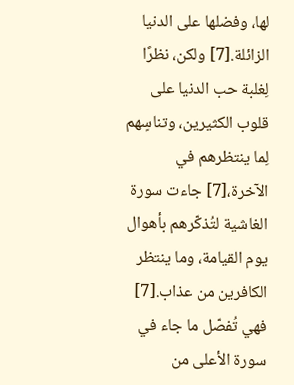لها، وفضلها على الدنيا الزائلة.[7] ولكن، نظرًا لِغلبة حب الدنيا على قلوب الكثيرين، وتناسٍهم لِما ينتظرهم في الآخرة،[7] جاءت سورة الغاشية لتُذكّرهم بأهوال يوم القيامة، وما ينتظر الكافرين من عذاب.[7] فهي تُفصّل ما جاء في سورة الأعلى من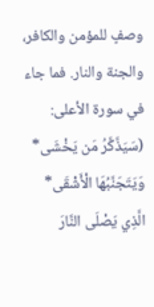وصفٍ للمؤمن والكافر، والجنة والنار. فما جاء في سورة الأعلى: (سَيَذَّكَّرُ مَن يَخْشَى* وَيَتَجَنَّبُهَا الْأَشْقَى* الَّذِي يَصْلَى النَّارَ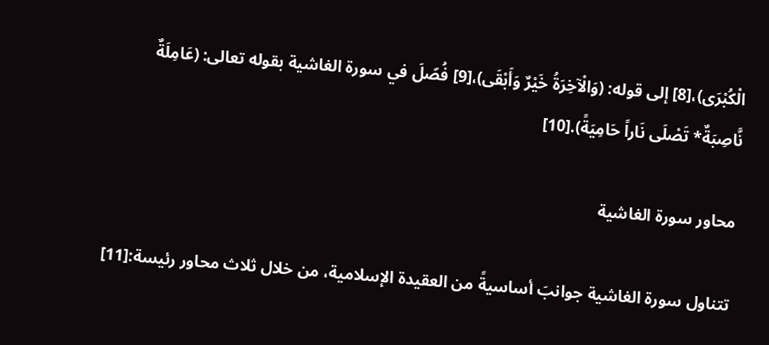الْكُبْرَى)،[8] إلى قوله: (وَالْآخِرَةُ خَيْرٌ وَأَبْقَى)،[9] فُصّلَ في سورة الغاشية بقوله تعالى: (عَامِلَةٌ نَّاصِبَةٌ* تَصْلَى نَاراً حَامِيَةً).[10]

محاور سورة الغاشية

تتناول سورة الغاشية جوانبَ أساسيةً من العقيدة الإسلامية، من خلال ثلاث محاور رئيسة:[11]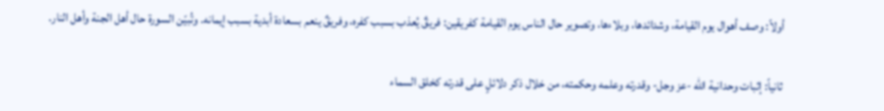أولاً: وصف أهوال يوم القيامة، وشدائدها، وبلاءها، وتصوير حال الناس يوم القيامة كفريقين: فريقٌ يُعذب بسبب كفره، وفريقٌ ينعم بسعادة أبدية بسبب إيمانه. وتُبيّن السورة حال أهل الجنة وأهل النار.

ثانياً: إثبات وحدانية الله -عز وجل- وقدرته وعلمه وحكمته، من خلال ذكر دلائلٍ على قدرته كخلق السماء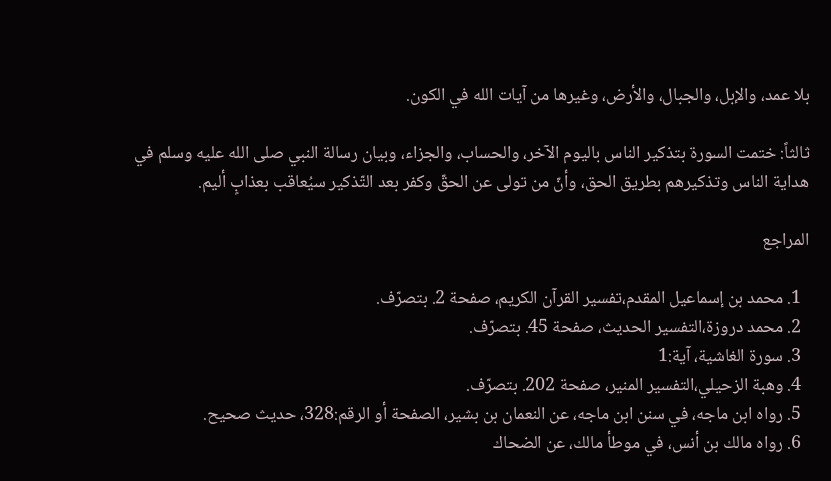بلا عمد، والإبل، والجبال، والأرض، وغيرها من آيات الله في الكون.

ثالثاً: ختمت السورة بتذكير الناس باليوم الآخر، والحساب، والجزاء، وبيان رسالة النبي صلى الله عليه وسلم في هداية الناس وتذكيرهم بطريق الحق، وأنّ من تولى عن الحقّ وكفر بعد التّذكير سيُعاقب بعذابٍ أليم.

المراجع

  1. محمد بن إسماعيل المقدم،تفسير القرآن الكريم، صفحة 2. بتصرّف.
  2. محمد دروزة،التفسير الحديث، صفحة 45. بتصرّف.
  3. سورة الغاشية، آية:1
  4. وهبة الزحيلي،التفسير المنير، صفحة 202. بتصرّف.
  5. رواه ابن ماجه، في سنن ابن ماجه، عن النعمان بن بشير، الصفحة أو الرقم:328، حديث صحيح.
  6. رواه مالك بن أنس، في موطأ مالك، عن الضحاك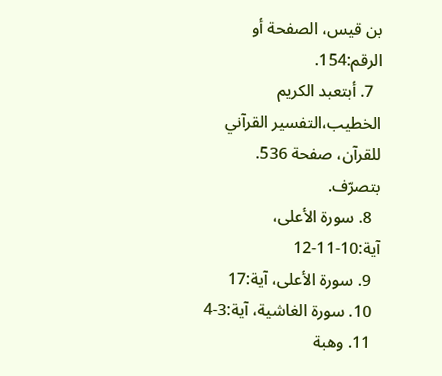بن قيس، الصفحة أو الرقم:154.
  7. أبتعبد الكريم الخطيب،التفسير القرآني للقرآن، صفحة 536. بتصرّف.
  8. سورة الأعلى، آية:10-11-12
  9. سورة الأعلى، آية:17
  10. سورة الغاشية، آية:3-4
  11. وهبة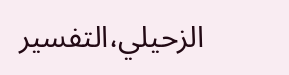الزحيلي،التفسير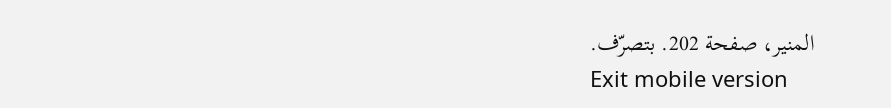المنير، صفحة 202. بتصرّف.
Exit mobile version